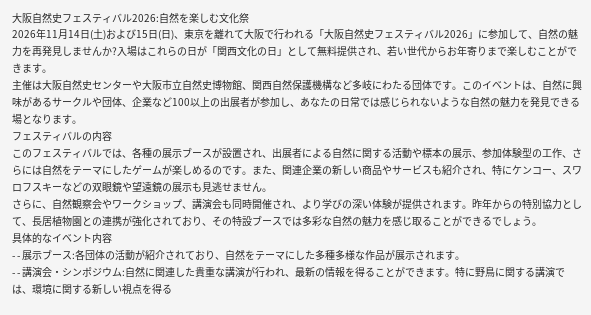大阪自然史フェスティバル2026:自然を楽しむ文化祭
2026年11月14日(土)および15日(日)、東京を離れて大阪で行われる「大阪自然史フェスティバル2026」に参加して、自然の魅力を再発見しませんか?入場はこれらの日が「関西文化の日」として無料提供され、若い世代からお年寄りまで楽しむことができます。
主催は大阪自然史センターや大阪市立自然史博物館、関西自然保護機構など多岐にわたる団体です。このイベントは、自然に興味があるサークルや団体、企業など100以上の出展者が参加し、あなたの日常では感じられないような自然の魅力を発見できる場となります。
フェスティバルの内容
このフェスティバルでは、各種の展示ブースが設置され、出展者による自然に関する活動や標本の展示、参加体験型の工作、さらには自然をテーマにしたゲームが楽しめるのです。また、関連企業の新しい商品やサービスも紹介され、特にケンコー、スワロフスキーなどの双眼鏡や望遠鏡の展示も見逃せません。
さらに、自然観察会やワークショップ、講演会も同時開催され、より学びの深い体験が提供されます。昨年からの特別協力として、長居植物園との連携が強化されており、その特設ブースでは多彩な自然の魅力を感じ取ることができるでしょう。
具体的なイベント内容
- - 展示ブース:各団体の活動が紹介されており、自然をテーマにした多種多様な作品が展示されます。
- - 講演会・シンポジウム:自然に関連した貴重な講演が行われ、最新の情報を得ることができます。特に野鳥に関する講演では、環境に関する新しい視点を得る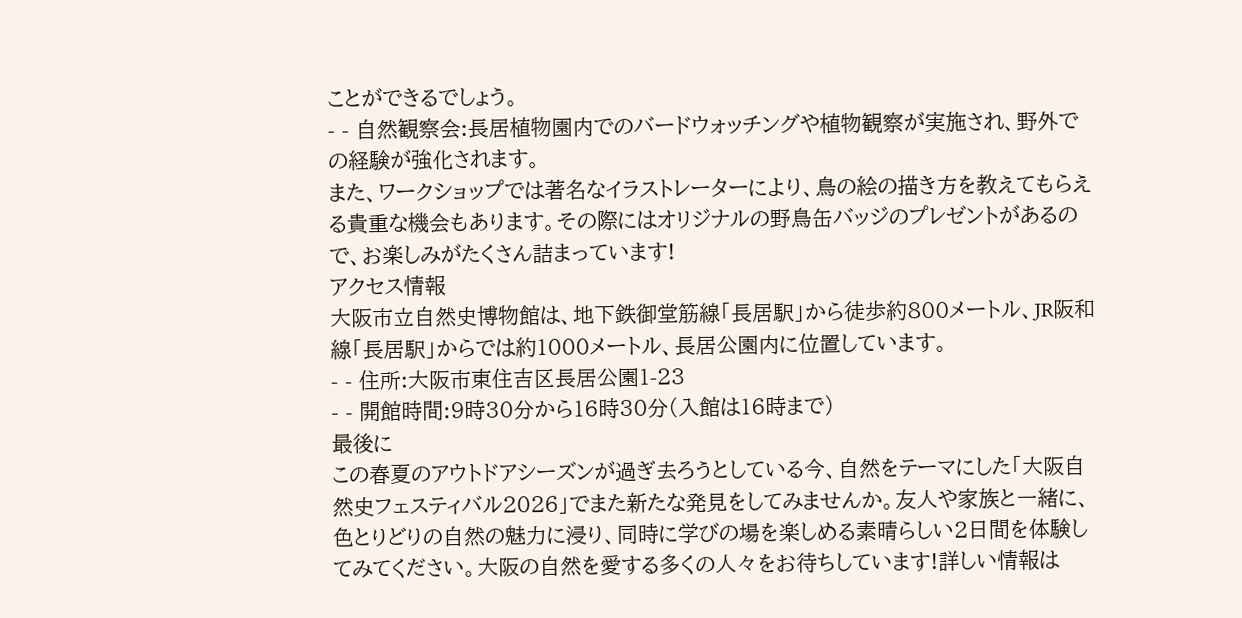ことができるでしょう。
- - 自然観察会:長居植物園内でのバードウォッチングや植物観察が実施され、野外での経験が強化されます。
また、ワークショップでは著名なイラストレーターにより、鳥の絵の描き方を教えてもらえる貴重な機会もあります。その際にはオリジナルの野鳥缶バッジのプレゼントがあるので、お楽しみがたくさん詰まっています!
アクセス情報
大阪市立自然史博物館は、地下鉄御堂筋線「長居駅」から徒歩約800メートル、JR阪和線「長居駅」からでは約1000メートル、長居公園内に位置しています。
- - 住所:大阪市東住吉区長居公園1-23
- - 開館時間:9時30分から16時30分(入館は16時まで)
最後に
この春夏のアウトドアシーズンが過ぎ去ろうとしている今、自然をテーマにした「大阪自然史フェスティバル2026」でまた新たな発見をしてみませんか。友人や家族と一緒に、色とりどりの自然の魅力に浸り、同時に学びの場を楽しめる素晴らしい2日間を体験してみてください。大阪の自然を愛する多くの人々をお待ちしています!詳しい情報は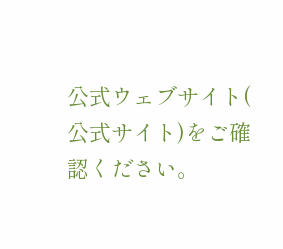公式ウェブサイト(
公式サイト)をご確認ください。